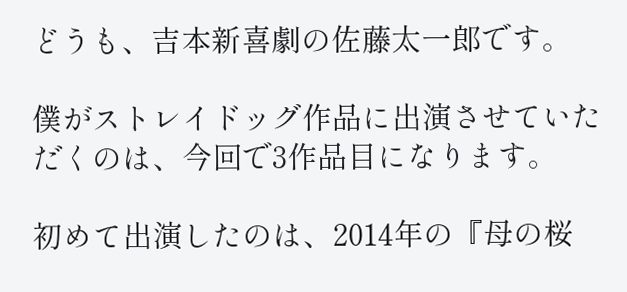どうも、吉本新喜劇の佐藤太一郎です。

僕がストレイドッグ作品に出演させていただくのは、今回で3作品目になります。

初めて出演したのは、2014年の『母の桜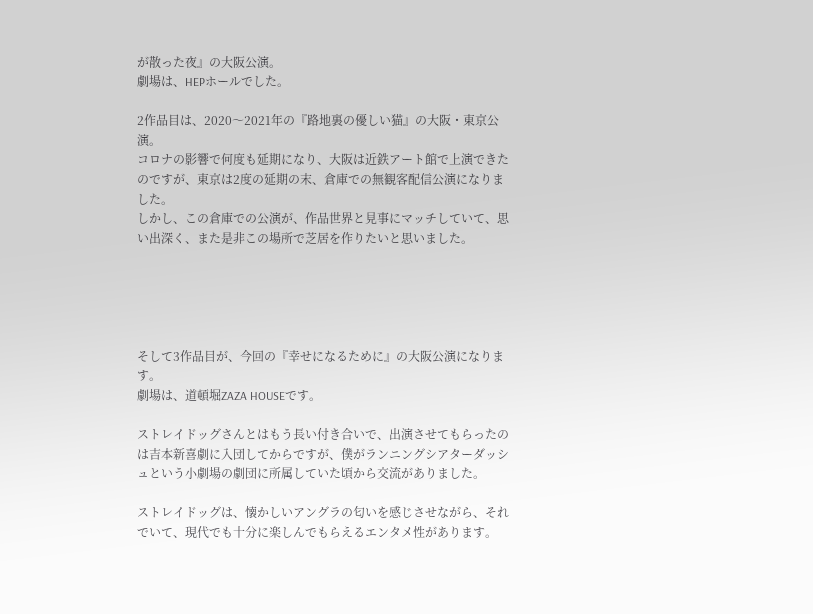が散った夜』の大阪公演。
劇場は、HEPホールでした。

2作品目は、2020〜2021年の『路地裏の優しい猫』の大阪・東京公演。
コロナの影響で何度も延期になり、大阪は近鉄アート館で上演できたのですが、東京は2度の延期の末、倉庫での無観客配信公演になりました。
しかし、この倉庫での公演が、作品世界と見事にマッチしていて、思い出深く、また是非この場所で芝居を作りたいと思いました。





そして3作品目が、今回の『幸せになるために』の大阪公演になります。
劇場は、道頓堀ZAZA HOUSEです。

ストレイドッグさんとはもう長い付き合いで、出演させてもらったのは吉本新喜劇に入団してからですが、僕がランニングシアターダッシュという小劇場の劇団に所属していた頃から交流がありました。

ストレイドッグは、懐かしいアングラの匂いを感じさせながら、それでいて、現代でも十分に楽しんでもらえるエンタメ性があります。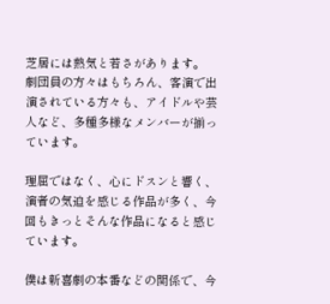芝居には熱気と若さがあります。
劇団員の方々はもちろん、客演で出演されている方々も、アイドルや芸人など、多種多様なメンバーが揃っています。

理屈ではなく、心にドスンと響く、演者の気迫を感じる作品が多く、今回もきっとそんな作品になると感じています。

僕は新喜劇の本番などの関係で、今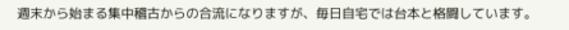週末から始まる集中稽古からの合流になりますが、毎日自宅では台本と格闘しています。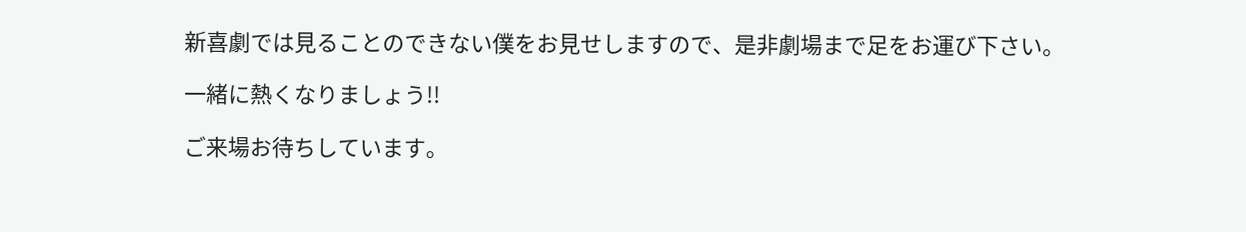新喜劇では見ることのできない僕をお見せしますので、是非劇場まで足をお運び下さい。

一緒に熱くなりましょう!!

ご来場お待ちしています。